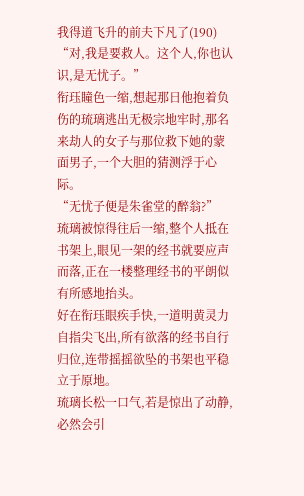我得道飞升的前夫下凡了(190)
“对,我是要救人。这个人,你也认识,是无忧子。”
衔珏瞳色一缩,想起那日他抱着负伤的琉璃逃出无极宗地牢时,那名来劫人的女子与那位救下她的蒙面男子,一个大胆的猜测浮于心际。
“无忧子便是朱雀堂的醉翁?”
琉璃被惊得往后一缩,整个人抵在书架上,眼见一架的经书就要应声而落,正在一楼整理经书的平朗似有所感地抬头。
好在衔珏眼疾手快,一道明黄灵力自指尖飞出,所有欲落的经书自行归位,连带摇摇欲坠的书架也平稳立于原地。
琉璃长松一口气,若是惊出了动静,必然会引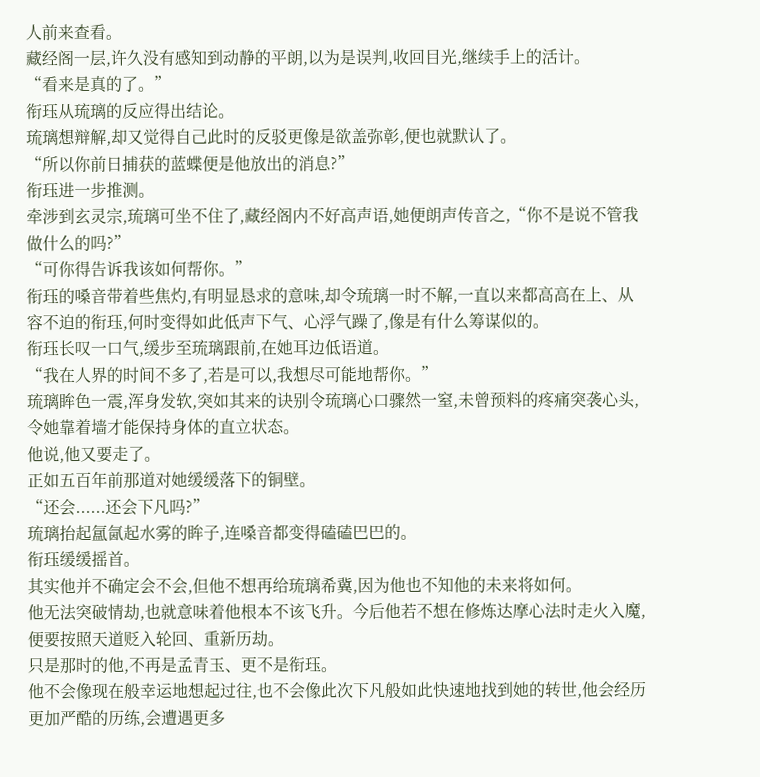人前来查看。
藏经阁一层,许久没有感知到动静的平朗,以为是误判,收回目光,继续手上的活计。
“看来是真的了。”
衔珏从琉璃的反应得出结论。
琉璃想辩解,却又觉得自己此时的反驳更像是欲盖弥彰,便也就默认了。
“所以你前日捕获的蓝蝶便是他放出的消息?”
衔珏进一步推测。
牵涉到玄灵宗,琉璃可坐不住了,藏经阁内不好高声语,她便朗声传音之,“你不是说不管我做什么的吗?”
“可你得告诉我该如何帮你。”
衔珏的嗓音带着些焦灼,有明显恳求的意味,却令琉璃一时不解,一直以来都高高在上、从容不迫的衔珏,何时变得如此低声下气、心浮气躁了,像是有什么筹谋似的。
衔珏长叹一口气,缓步至琉璃跟前,在她耳边低语道。
“我在人界的时间不多了,若是可以,我想尽可能地帮你。”
琉璃眸色一震,浑身发软,突如其来的诀别令琉璃心口骤然一窒,未曾预料的疼痛突袭心头,令她靠着墙才能保持身体的直立状态。
他说,他又要走了。
正如五百年前那道对她缓缓落下的铜壁。
“还会......还会下凡吗?”
琉璃抬起氲氤起水雾的眸子,连嗓音都变得磕磕巴巴的。
衔珏缓缓摇首。
其实他并不确定会不会,但他不想再给琉璃希冀,因为他也不知他的未来将如何。
他无法突破情劫,也就意味着他根本不该飞升。今后他若不想在修炼达摩心法时走火入魔,便要按照天道贬入轮回、重新历劫。
只是那时的他,不再是孟青玉、更不是衔珏。
他不会像现在般幸运地想起过往,也不会像此次下凡般如此快速地找到她的转世,他会经历更加严酷的历练,会遭遇更多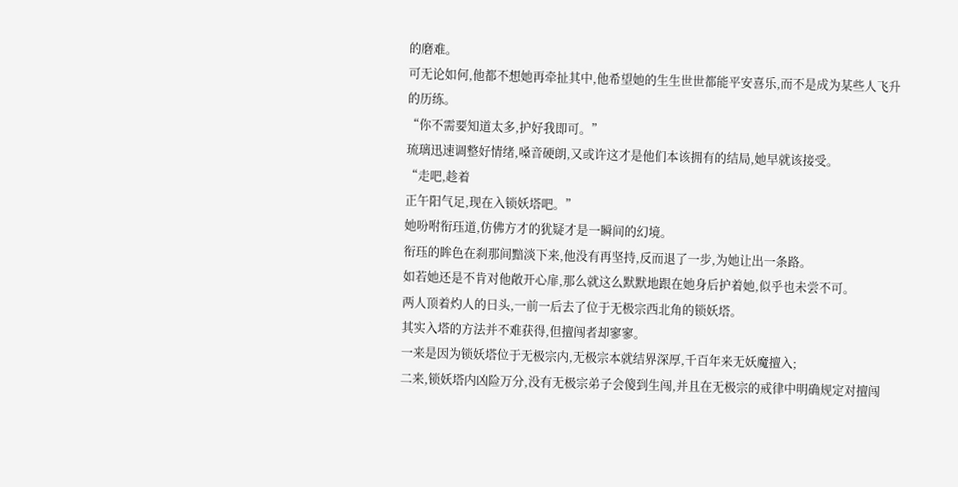的磨难。
可无论如何,他都不想她再牵扯其中,他希望她的生生世世都能平安喜乐,而不是成为某些人飞升的历练。
“你不需要知道太多,护好我即可。”
琉璃迅速调整好情绪,嗓音硬朗,又或许这才是他们本该拥有的结局,她早就该接受。
“走吧,趁着
正午阳气足,现在入锁妖塔吧。”
她吩咐衔珏道,仿佛方才的犹疑才是一瞬间的幻境。
衔珏的眸色在刹那间黯淡下来,他没有再坚持,反而退了一步,为她让出一条路。
如若她还是不肯对他敞开心扉,那么就这么默默地跟在她身后护着她,似乎也未尝不可。
两人顶着灼人的日头,一前一后去了位于无极宗西北角的锁妖塔。
其实入塔的方法并不难获得,但擅闯者却寥寥。
一来是因为锁妖塔位于无极宗内,无极宗本就结界深厚,千百年来无妖魔擅入;
二来,锁妖塔内凶险万分,没有无极宗弟子会傻到生闯,并且在无极宗的戒律中明确规定对擅闯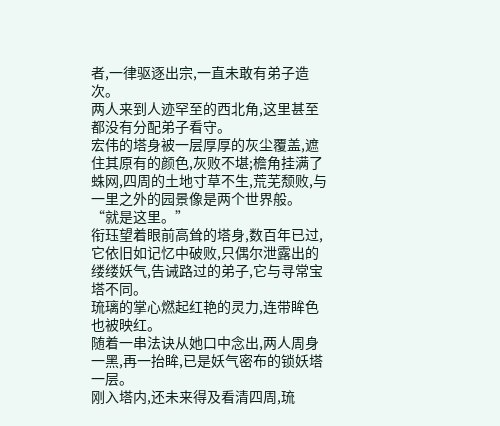者,一律驱逐出宗,一直未敢有弟子造次。
两人来到人迹罕至的西北角,这里甚至都没有分配弟子看守。
宏伟的塔身被一层厚厚的灰尘覆盖,遮住其原有的颜色,灰败不堪;檐角挂满了蛛网,四周的土地寸草不生,荒芜颓败,与一里之外的园景像是两个世界般。
“就是这里。”
衔珏望着眼前高耸的塔身,数百年已过,它依旧如记忆中破败,只偶尔泄露出的缕缕妖气,告诫路过的弟子,它与寻常宝塔不同。
琉璃的掌心燃起红艳的灵力,连带眸色也被映红。
随着一串法诀从她口中念出,两人周身一黑,再一抬眸,已是妖气密布的锁妖塔一层。
刚入塔内,还未来得及看清四周,琉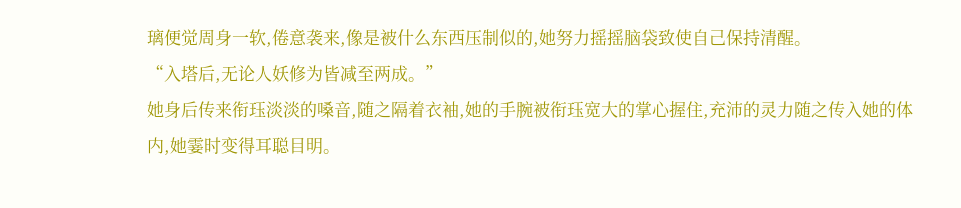璃便觉周身一软,倦意袭来,像是被什么东西压制似的,她努力摇摇脑袋致使自己保持清醒。
“入塔后,无论人妖修为皆减至两成。”
她身后传来衔珏淡淡的嗓音,随之隔着衣袖,她的手腕被衔珏宽大的掌心握住,充沛的灵力随之传入她的体内,她霎时变得耳聪目明。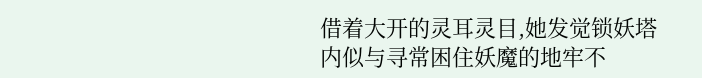借着大开的灵耳灵目,她发觉锁妖塔内似与寻常困住妖魔的地牢不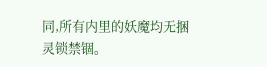同,所有内里的妖魔均无捆灵锁禁锢。